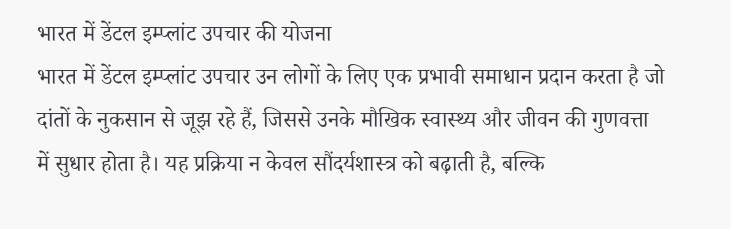भारत में डेंटल इम्प्लांट उपचार की योजना
भारत में डेंटल इम्प्लांट उपचार उन लोगों के लिए एक प्रभावी समाधान प्रदान करता है जो दांतों के नुकसान से जूझ रहे हैं, जिससे उनके मौखिक स्वास्थ्य और जीवन की गुणवत्ता में सुधार होता है। यह प्रक्रिया न केवल सौंदर्यशास्त्र को बढ़ाती है, बल्कि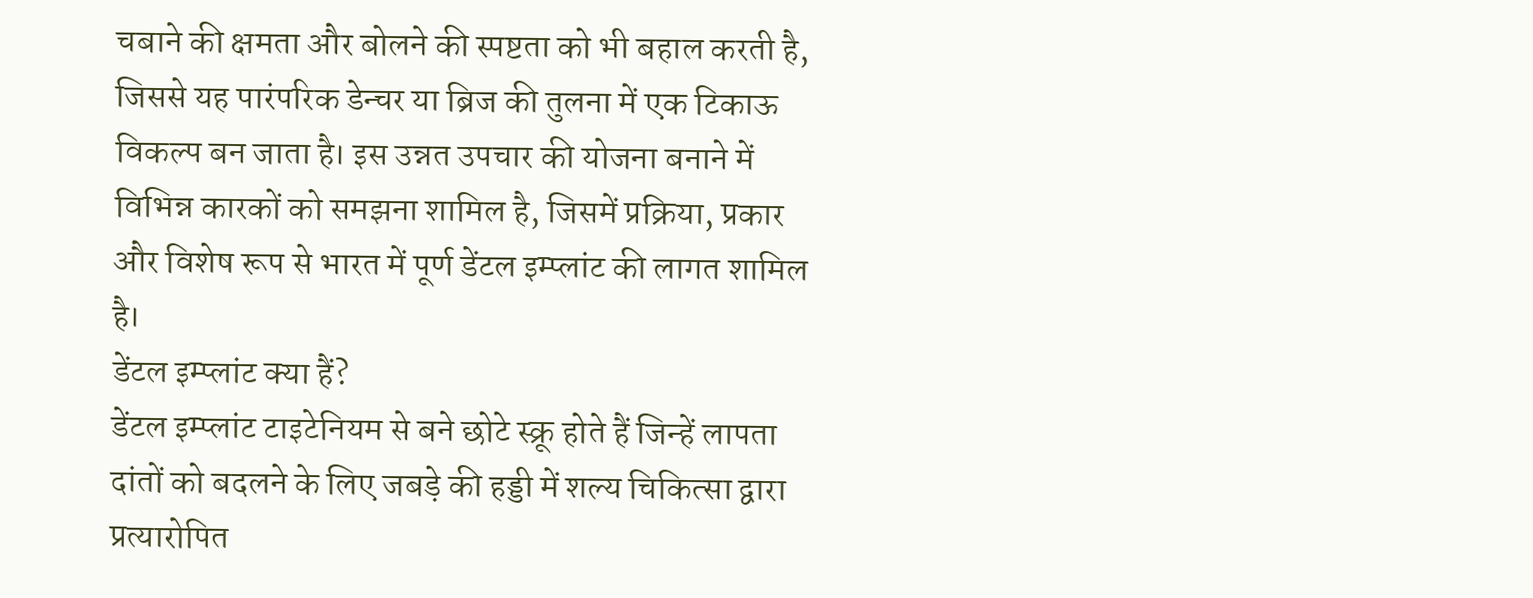चबाने की क्षमता और बोलने की स्पष्टता को भी बहाल करती है, जिससे यह पारंपरिक डेन्चर या ब्रिज की तुलना में एक टिकाऊ विकल्प बन जाता है। इस उन्नत उपचार की योजना बनाने में विभिन्न कारकों को समझना शामिल है, जिसमें प्रक्रिया, प्रकार और विशेष रूप से भारत में पूर्ण डेंटल इम्प्लांट की लागत शामिल है।
डेंटल इम्प्लांट क्या हैं?
डेंटल इम्प्लांट टाइटेनियम से बने छोटे स्क्रू होते हैं जिन्हें लापता दांतों को बदलने के लिए जबड़े की हड्डी में शल्य चिकित्सा द्वारा प्रत्यारोपित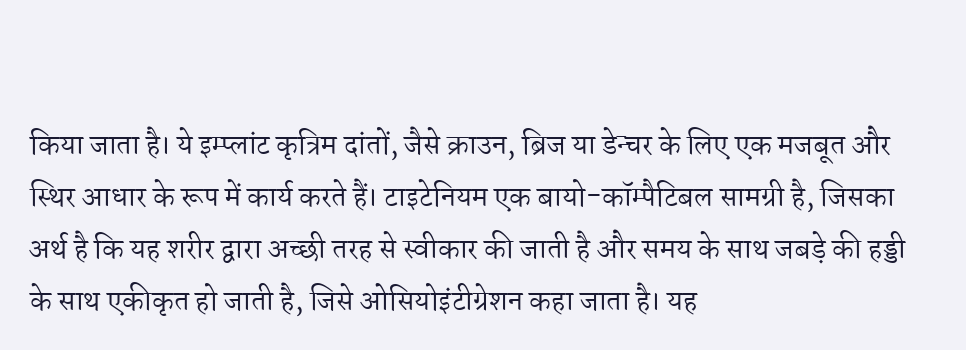किया जाता है। ये इम्प्लांट कृत्रिम दांतों, जैसे क्राउन, ब्रिज या डेन्चर के लिए एक मजबूत और स्थिर आधार के रूप में कार्य करते हैं। टाइटेनियम एक बायो-कॉम्पैटिबल सामग्री है, जिसका अर्थ है कि यह शरीर द्वारा अच्छी तरह से स्वीकार की जाती है और समय के साथ जबड़े की हड्डी के साथ एकीकृत हो जाती है, जिसे ओसियोइंटीग्रेशन कहा जाता है। यह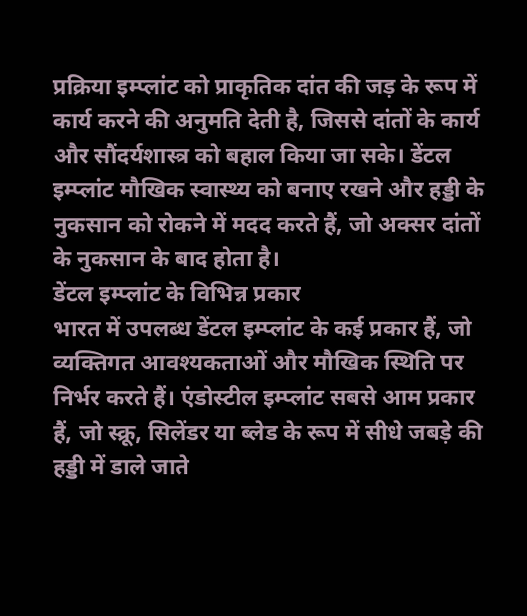प्रक्रिया इम्प्लांट को प्राकृतिक दांत की जड़ के रूप में कार्य करने की अनुमति देती है, जिससे दांतों के कार्य और सौंदर्यशास्त्र को बहाल किया जा सके। डेंटल इम्प्लांट मौखिक स्वास्थ्य को बनाए रखने और हड्डी के नुकसान को रोकने में मदद करते हैं, जो अक्सर दांतों के नुकसान के बाद होता है।
डेंटल इम्प्लांट के विभिन्न प्रकार
भारत में उपलब्ध डेंटल इम्प्लांट के कई प्रकार हैं, जो व्यक्तिगत आवश्यकताओं और मौखिक स्थिति पर निर्भर करते हैं। एंडोस्टील इम्प्लांट सबसे आम प्रकार हैं, जो स्क्रू, सिलेंडर या ब्लेड के रूप में सीधे जबड़े की हड्डी में डाले जाते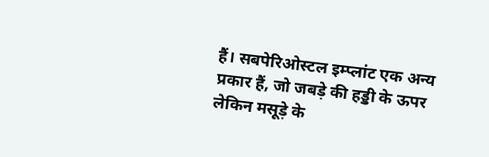हैं। सबपेरिओस्टल इम्प्लांट एक अन्य प्रकार हैं, जो जबड़े की हड्डी के ऊपर लेकिन मसूड़े के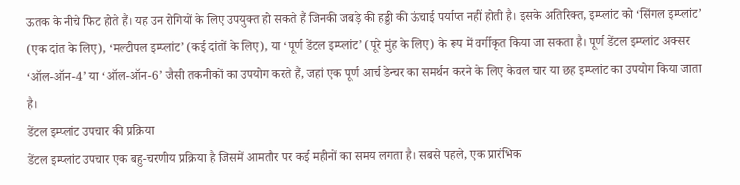ऊतक के नीचे फिट होते हैं। यह उन रोगियों के लिए उपयुक्त हो सकते हैं जिनकी जबड़े की हड्डी की ऊंचाई पर्याप्त नहीं होती है। इसके अतिरिक्त, इम्प्लांट को ‘सिंगल इम्प्लांट’ (एक दांत के लिए), ‘मल्टीपल इम्प्लांट’ (कई दांतों के लिए), या ‘पूर्ण डेंटल इम्प्लांट’ (पूरे मुंह के लिए) के रूप में वर्गीकृत किया जा सकता है। पूर्ण डेंटल इम्प्लांट अक्सर ‘ऑल-ऑन-4’ या ‘ऑल-ऑन-6’ जैसी तकनीकों का उपयोग करते हैं, जहां एक पूर्ण आर्च डेन्चर का समर्थन करने के लिए केवल चार या छह इम्प्लांट का उपयोग किया जाता है।
डेंटल इम्प्लांट उपचार की प्रक्रिया
डेंटल इम्प्लांट उपचार एक बहु-चरणीय प्रक्रिया है जिसमें आमतौर पर कई महीनों का समय लगता है। सबसे पहले, एक प्रारंभिक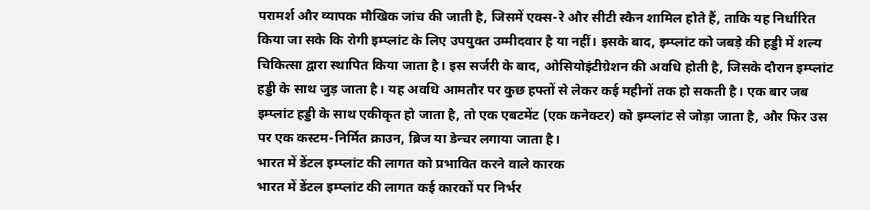परामर्श और व्यापक मौखिक जांच की जाती है, जिसमें एक्स-रे और सीटी स्कैन शामिल होते हैं, ताकि यह निर्धारित किया जा सके कि रोगी इम्प्लांट के लिए उपयुक्त उम्मीदवार है या नहीं। इसके बाद, इम्प्लांट को जबड़े की हड्डी में शल्य चिकित्सा द्वारा स्थापित किया जाता है। इस सर्जरी के बाद, ओसियोइंटीग्रेशन की अवधि होती है, जिसके दौरान इम्प्लांट हड्डी के साथ जुड़ जाता है। यह अवधि आमतौर पर कुछ हफ्तों से लेकर कई महीनों तक हो सकती है। एक बार जब इम्प्लांट हड्डी के साथ एकीकृत हो जाता है, तो एक एबटमेंट (एक कनेक्टर) को इम्प्लांट से जोड़ा जाता है, और फिर उस पर एक कस्टम-निर्मित क्राउन, ब्रिज या डेन्चर लगाया जाता है।
भारत में डेंटल इम्प्लांट की लागत को प्रभावित करने वाले कारक
भारत में डेंटल इम्प्लांट की लागत कई कारकों पर निर्भर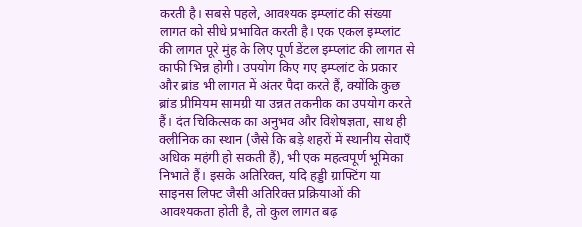करती है। सबसे पहले, आवश्यक इम्प्लांट की संख्या लागत को सीधे प्रभावित करती है। एक एकल इम्प्लांट की लागत पूरे मुंह के लिए पूर्ण डेंटल इम्प्लांट की लागत से काफी भिन्न होगी। उपयोग किए गए इम्प्लांट के प्रकार और ब्रांड भी लागत में अंतर पैदा करते हैं, क्योंकि कुछ ब्रांड प्रीमियम सामग्री या उन्नत तकनीक का उपयोग करते हैं। दंत चिकित्सक का अनुभव और विशेषज्ञता, साथ ही क्लीनिक का स्थान (जैसे कि बड़े शहरों में स्थानीय सेवाएँ अधिक महंगी हो सकती हैं), भी एक महत्वपूर्ण भूमिका निभाते हैं। इसके अतिरिक्त, यदि हड्डी ग्राफ्टिंग या साइनस लिफ्ट जैसी अतिरिक्त प्रक्रियाओं की आवश्यकता होती है, तो कुल लागत बढ़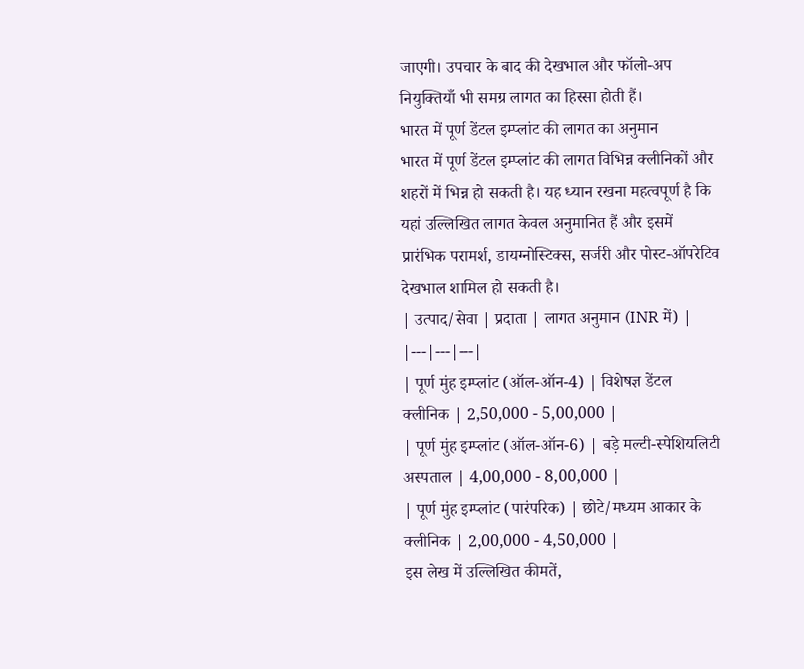जाएगी। उपचार के बाद की देखभाल और फॉलो-अप नियुक्तियाँ भी समग्र लागत का हिस्सा होती हैं।
भारत में पूर्ण डेंटल इम्प्लांट की लागत का अनुमान
भारत में पूर्ण डेंटल इम्प्लांट की लागत विभिन्न क्लीनिकों और शहरों में भिन्न हो सकती है। यह ध्यान रखना महत्वपूर्ण है कि यहां उल्लिखित लागत केवल अनुमानित हैं और इसमें प्रारंभिक परामर्श, डायग्नोस्टिक्स, सर्जरी और पोस्ट-ऑपरेटिव देखभाल शामिल हो सकती है।
| उत्पाद/सेवा | प्रदाता | लागत अनुमान (INR में) |
|---|---|---|
| पूर्ण मुंह इम्प्लांट (ऑल-ऑन-4) | विशेषज्ञ डेंटल क्लीनिक | 2,50,000 - 5,00,000 |
| पूर्ण मुंह इम्प्लांट (ऑल-ऑन-6) | बड़े मल्टी-स्पेशियलिटी अस्पताल | 4,00,000 - 8,00,000 |
| पूर्ण मुंह इम्प्लांट (पारंपरिक) | छोटे/मध्यम आकार के क्लीनिक | 2,00,000 - 4,50,000 |
इस लेख में उल्लिखित कीमतें,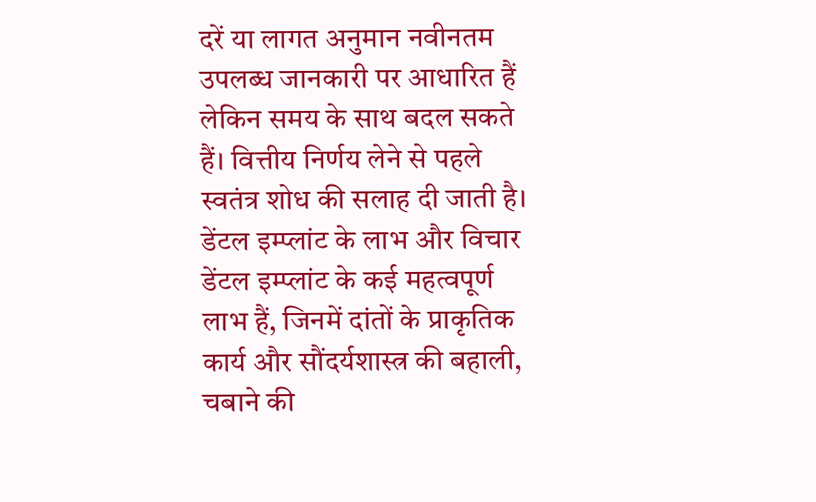दरें या लागत अनुमान नवीनतम उपलब्ध जानकारी पर आधारित हैं लेकिन समय के साथ बदल सकते हैं। वित्तीय निर्णय लेने से पहले स्वतंत्र शोध की सलाह दी जाती है।
डेंटल इम्प्लांट के लाभ और विचार
डेंटल इम्प्लांट के कई महत्वपूर्ण लाभ हैं, जिनमें दांतों के प्राकृतिक कार्य और सौंदर्यशास्त्र की बहाली, चबाने की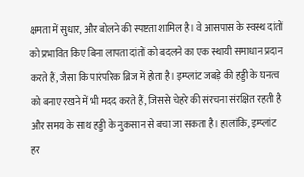क्षमता में सुधार, और बोलने की स्पष्टता शामिल है। वे आसपास के स्वस्थ दांतों को प्रभावित किए बिना लापता दांतों को बदलने का एक स्थायी समाधान प्रदान करते हैं, जैसा कि पारंपरिक ब्रिज में होता है। इम्प्लांट जबड़े की हड्डी के घनत्व को बनाए रखने में भी मदद करते हैं, जिससे चेहरे की संरचना संरक्षित रहती है और समय के साथ हड्डी के नुकसान से बचा जा सकता है। हालांकि, इम्प्लांट हर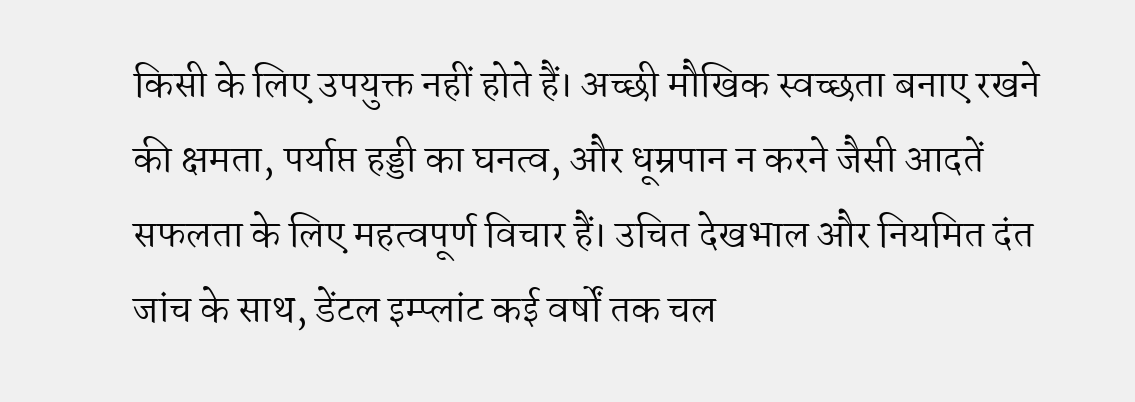किसी के लिए उपयुक्त नहीं होते हैं। अच्छी मौखिक स्वच्छता बनाए रखने की क्षमता, पर्याप्त हड्डी का घनत्व, और धूम्रपान न करने जैसी आदतें सफलता के लिए महत्वपूर्ण विचार हैं। उचित देखभाल और नियमित दंत जांच के साथ, डेंटल इम्प्लांट कई वर्षों तक चल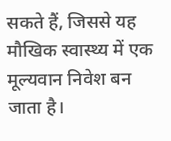सकते हैं, जिससे यह मौखिक स्वास्थ्य में एक मूल्यवान निवेश बन जाता है।